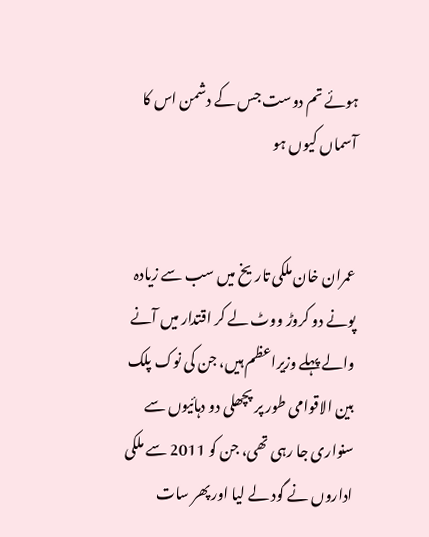ہوئے تم دوست جس کے دشمن اس کا آسماں کیوں ہو


عمران خان ملکی تاریخ میں سب سے زیادہ پونے دو کروڑ ووٹ لے کر اقتدار میں آنے والے پہلے وزیراعظم ہیں، جن کی نوک پلک بین الاقوامی طور پر پچھلی دو دہائیوں سے سنواری جا رہی تھی، جن کو 2011 سے ملکی اداروں نے گود لے لیا اور پھر سات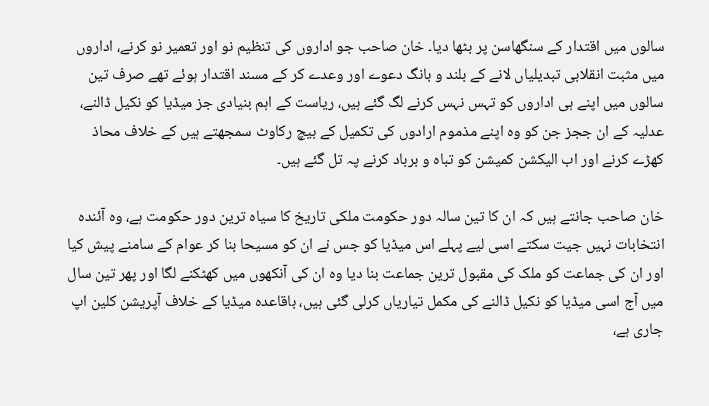سالوں میں اقتدار کے سنگھاسن پر بٹھا دیا۔ خان صاحب جو اداروں کی تنظیم نو اور تعمیر نو کرنے، اداروں میں مثبت انقلابی تبدیلیاں لانے کے بلند و بانگ دعوے اور وعدے کر کے مسند اقتدار ہوئے تھے صرف تین سالوں میں اپنے ہی اداروں کو تہس نہس کرنے لگ گئے ہیں، ریاست کے اہم بنیادی جز میڈیا کو نکیل ڈالنے، عدلیہ کے ان ججز جن کو وہ اپنے مذموم ارادوں کی تکمیل کے بیچ رکاوٹ سمجھتے ہیں کے خلاف محاذ کھڑے کرنے اور اب الیکشن کمیشن کو تباہ و برباد کرنے پہ تل گئے ہیں۔

خان صاحب جانتے ہیں کہ ان کا تین سالہ دور حکومت ملکی تاریخ کا سیاہ ترین دور حکومت ہے، وہ آئندہ انتخابات نہیں جیت سکتے اسی لیے پہلے اس میڈیا کو جس نے ان کو مسیحا بنا کر عوام کے سامنے پیش کیا اور ان کی جماعت کو ملک کی مقبول ترین جماعت بنا دیا وہ ان کی آنکھوں میں کھٹکنے لگا اور پھر تین سال میں آج اسی میڈیا کو نکیل ڈالنے کی مکمل تیاریاں کرلی گئی ہیں، باقاعدہ میڈیا کے خلاف آپریشن کلین اپ جاری ہے،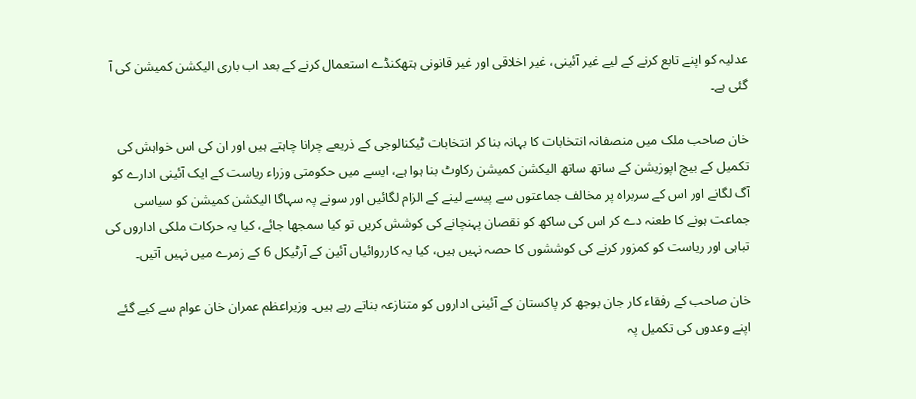عدلیہ کو اپنے تابع کرنے کے لیے غیر آئینی، غیر اخلاقی اور غیر قانونی ہتھکنڈے استعمال کرنے کے بعد اب باری الیکشن کمیشن کی آ گئی ہے۔

خان صاحب ملک میں منصفانہ انتخابات کا بہانہ بنا کر انتخابات ٹیکنالوجی کے ذریعے چرانا چاہتے ہیں اور ان کی اس خواہش کی تکمیل کے بیچ اپوزیشن کے ساتھ ساتھ الیکشن کمیشن رکاوٹ بنا ہوا ہے، ایسے میں حکومتی وزراء ریاست کے ایک آئینی ادارے کو آگ لگانے اور اس کے سربراہ پر مخالف جماعتوں سے پیسے لینے کے الزام لگائیں اور سونے پہ سہاگا الیکشن کمیشن کو سیاسی جماعت ہونے کا طعنہ دے کر اس کی ساکھ کو نقصان پہنچانے کی کوشش کریں تو کیا سمجھا جائے، کیا یہ حرکات ملکی اداروں کی تباہی اور ریاست کو کمزور کرنے کی کوششوں کا حصہ نہیں ہیں، کیا یہ کارروائیاں آئین کے آرٹیکل 6 کے زمرے میں نہیں آتیں۔

خان صاحب کے رفقاء کار جان بوجھ کر پاکستان کے آئینی اداروں کو متنازعہ بناتے رہے ہیں۔ وزیراعظم عمران خان عوام سے کیے گئے اپنے وعدوں کی تکمیل پہ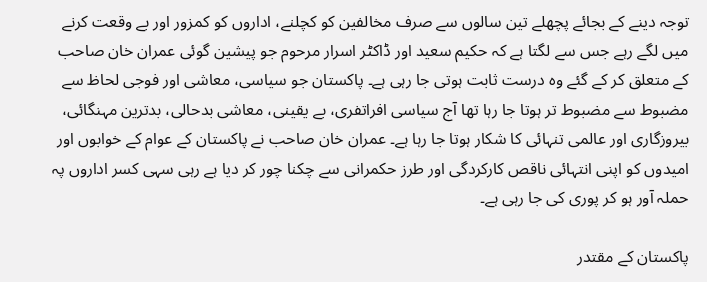توجہ دینے کے بجائے پچھلے تین سالوں سے صرف مخالفین کو کچلنے، اداروں کو کمزور اور بے وقعت کرنے میں لگے رہے جس سے لگتا ہے کہ حکیم سعید اور ڈاکٹر اسرار مرحوم جو پیشین گوئی عمران خان صاحب کے متعلق کر کے گئے وہ درست ثابت ہوتی جا رہی ہے۔ پاکستان جو سیاسی، معاشی اور فوجی لحاظ سے مضبوط سے مضبوط تر ہوتا جا رہا تھا آج سیاسی افراتفری، بے یقینی، معاشی بدحالی، بدترین مہنگائی، بیروزگاری اور عالمی تنہائی کا شکار ہوتا جا رہا ہے۔ عمران خان صاحب نے پاکستان کے عوام کے خوابوں اور امیدوں کو اپنی انتہائی ناقص کارکردگی اور طرز حکمرانی سے چکنا چور کر دیا ہے رہی سہی کسر اداروں پہ حملہ آور ہو کر پوری کی جا رہی ہے۔

پاکستان کے مقتدر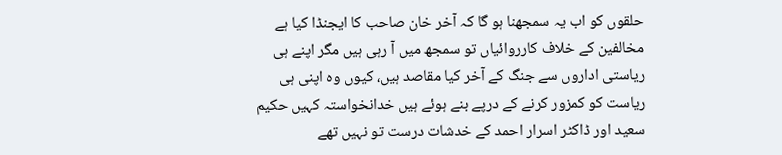حلقوں کو اب یہ سمجھنا ہو گا کہ آخر خان صاحب کا ایجنڈا کیا ہے مخالفین کے خلاف کارروائیاں تو سمجھ میں آ رہی ہیں مگر اپنے ہی ریاستی اداروں سے جنگ کے آخر کیا مقاصد ہیں، کیوں وہ اپنی ہی ریاست کو کمزور کرنے کے درپے بنے ہوئے ہیں خدانخواستہ کہیں حکیم سعید اور ڈاکٹر اسرار احمد کے خدشات درست تو نہیں تھے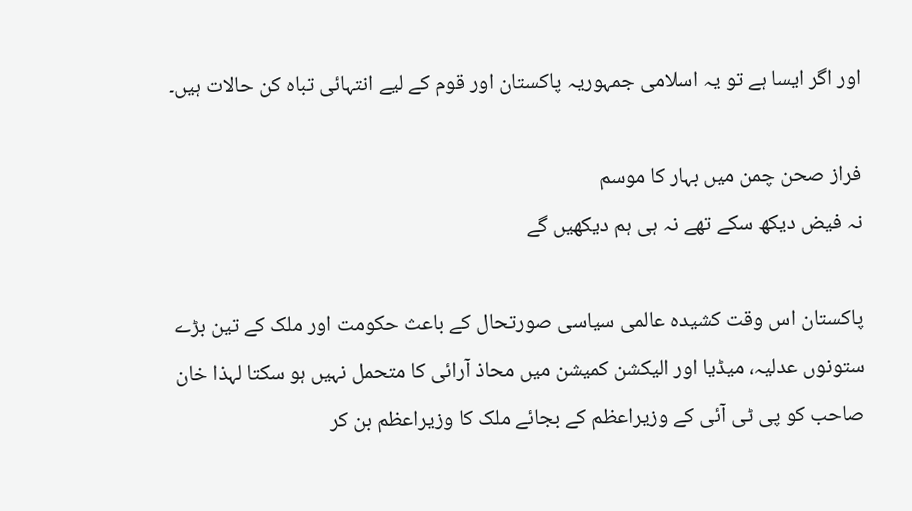اور اگر ایسا ہے تو یہ اسلامی جمہوریہ پاکستان اور قوم کے لیے انتہائی تباہ کن حالات ہیں۔

فراز صحن چمن میں بہار کا موسم
نہ فیض دیکھ سکے تھے نہ ہی ہم دیکھیں گے

پاکستان اس وقت کشیدہ عالمی سیاسی صورتحال کے باعث حکومت اور ملک کے تین بڑے ستونوں عدلیہ، میڈیا اور الیکشن کمیشن میں محاذ آرائی کا متحمل نہیں ہو سکتا لہذا خان صاحب کو پی ٹی آئی کے وزیراعظم کے بجائے ملک کا وزیراعظم بن کر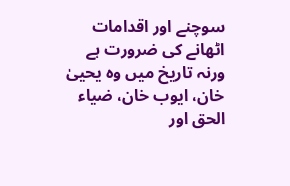سوچنے اور اقدامات اٹھانے کی ضرورت ہے ورنہ تاریخ میں وہ یحییٰ خان، ایوب خان، ضیاء الحق اور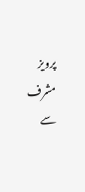پرویز مشرف سے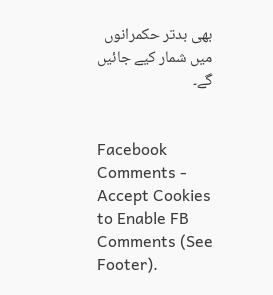بھی بدتر حکمرانوں میں شمار کیے جائیں گے۔


Facebook Comments - Accept Cookies to Enable FB Comments (See Footer).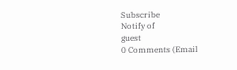Subscribe
Notify of
guest
0 Comments (Email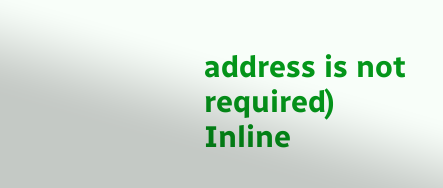address is not required)
Inline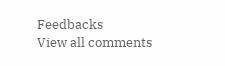Feedbacks
View all comments